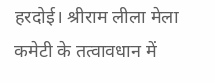हरदोई। श्रीराम लीला मेला कमेटी के तत्वावधान में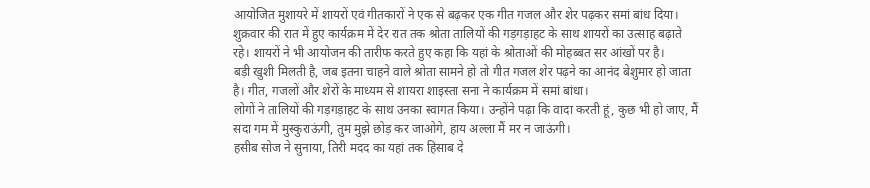आयोजित मुशायरे में शायरों एवं गीतकारों ने एक से बढ़कर एक गीत गजल और शेर पढ़कर समां बांध दिया।
शुक्रवार की रात में हुए कार्यक्रम में देर रात तक श्रोता तालियों की गड़गड़ाहट के साथ शायरों का उत्साह बढ़ाते रहे। शायरों ने भी आयोजन की तारीफ करते हुए कहा कि यहां के श्रोताओं की मोहब्बत सर आंखों पर है।
बड़ी खुशी मिलती है, जब इतना चाहने वाले श्रोता सामने हो तो गीत गजल शेर पढ़ने का आनंद बेशुमार हो जाता है। गीत, गजलों और शेरों के माध्यम से शायरा शाइस्ता सना ने कार्यक्रम में समां बांधा।
लोगों ने तालियों की गड़गड़ाहट के साथ उनका स्वागत किया। उन्होंने पढ़ा कि वादा करती हूं, कुछ भी हो जाए, मैं सदा गम में मुस्कुराऊंगी, तुम मुझे छोड़ कर जाओगे, हाय अल्ला मैं मर न जाऊंगी।
हसीब सोज ने सुनाया, तिरी मदद का यहां तक हिसाब दे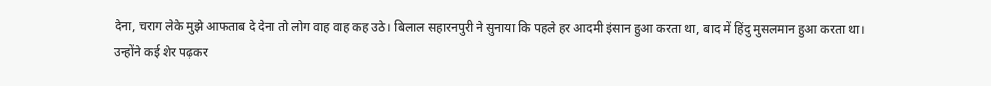देना, चराग लेके मुझे आफताब दे देना तो लोग वाह वाह कह उठे। बिलाल सहारनपुरी ने सुनाया कि पहले हर आदमी इंसान हुआ करता था, बाद में हिंदु मुसलमान हुआ करता था।
उन्होंने कई शेर पढ़कर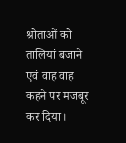श्रोताओं को तालियां बजाने एवं वाह वाह कहने पर मजबूर कर दिया।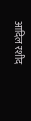आदिल रशीद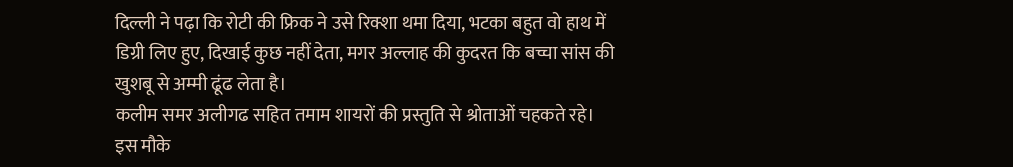दिल्ली ने पढ़ा कि रोटी की फ्रिक ने उसे रिक्शा थमा दिया, भटका बहुत वो हाथ में डिग्री लिए हुए, दिखाई कुछ नहीं देता, मगर अल्लाह की कुदरत कि बच्चा सांस की खुशबू से अम्मी ढूंढ लेता है।
कलीम समर अलीगढ सहित तमाम शायरों की प्रस्तुति से श्रोताओं चहकते रहे।
इस मौके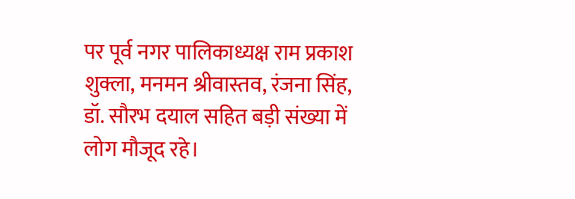पर पूर्व नगर पालिकाध्यक्ष राम प्रकाश शुक्ला, मनमन श्रीवास्तव, रंजना सिंह, डॉ. सौरभ दयाल सहित बड़ी संख्या में लोग मौजूद रहे।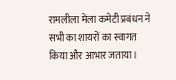रामलीला मेला कमेटी प्रबंधन ने सभी का शायरों का स्वागत किया और आभार जताया।